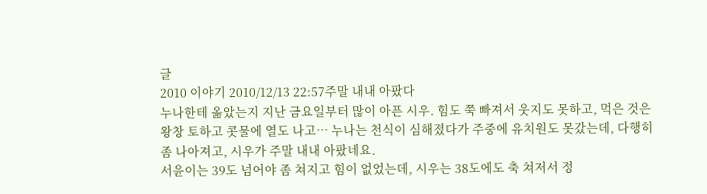글
2010 이야기 2010/12/13 22:57주말 내내 아팠다
누나한테 옮았는지 지난 금요일부터 많이 아픈 시우. 힘도 쭉 빠져서 웃지도 못하고, 먹은 것은 왕창 토하고 콧물에 열도 나고… 누나는 천식이 심해졌다가 주중에 유치원도 못갔는데, 다행히 좀 나아져고, 시우가 주말 내내 아팠네요.
서윤이는 39도 넘어야 좀 쳐지고 힘이 없었는데, 시우는 38도에도 축 쳐저서 정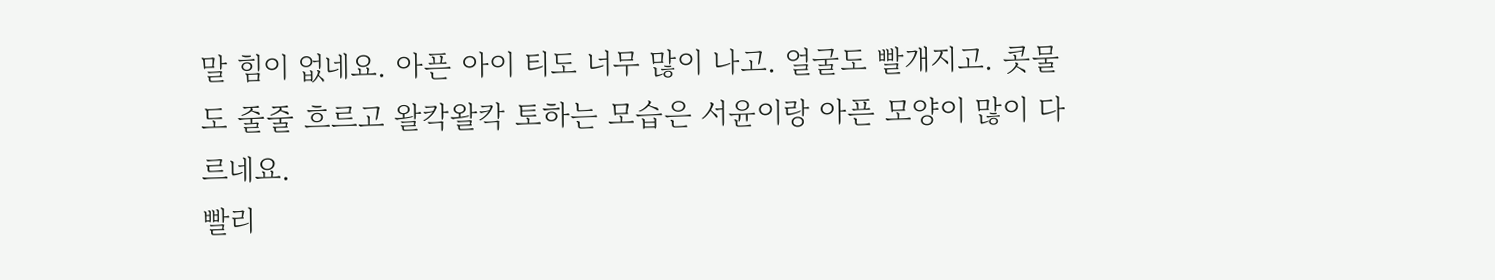말 힘이 없네요. 아픈 아이 티도 너무 많이 나고. 얼굴도 빨개지고. 콧물도 줄줄 흐르고 왈칵왈칵 토하는 모습은 서윤이랑 아픈 모양이 많이 다르네요.
빨리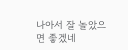나아서 잘 놀았으면 좋겠네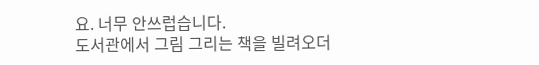요. 너무 안쓰럽습니다.
도서관에서 그림 그리는 책을 빌려오더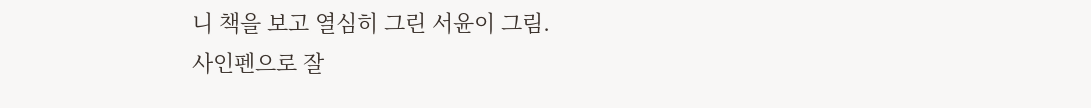니 책을 보고 열심히 그린 서윤이 그림.
사인펜으로 잘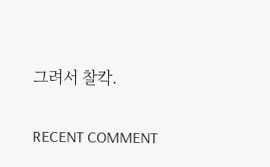그려서 찰칵.

RECENT COMMENT